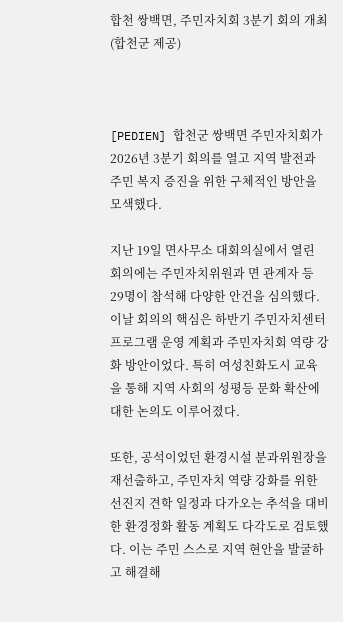합천 쌍백면, 주민자치회 3분기 회의 개최 (합천군 제공)



[PEDIEN] 합천군 쌍백면 주민자치회가 2026년 3분기 회의를 열고 지역 발전과 주민 복지 증진을 위한 구체적인 방안을 모색했다.

지난 19일 면사무소 대회의실에서 열린 회의에는 주민자치위원과 면 관계자 등 29명이 참석해 다양한 안건을 심의했다. 이날 회의의 핵심은 하반기 주민자치센터 프로그램 운영 계획과 주민자치회 역량 강화 방안이었다. 특히 여성친화도시 교육을 통해 지역 사회의 성평등 문화 확산에 대한 논의도 이루어졌다.

또한, 공석이었던 환경시설 분과위원장을 재선출하고, 주민자치 역량 강화를 위한 선진지 견학 일정과 다가오는 추석을 대비한 환경정화 활동 계획도 다각도로 검토했다. 이는 주민 스스로 지역 현안을 발굴하고 해결해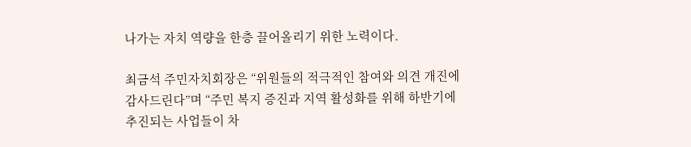나가는 자치 역량을 한층 끌어올리기 위한 노력이다.

최금석 주민자치회장은 “위원들의 적극적인 참여와 의견 개진에 감사드린다”며 “주민 복지 증진과 지역 활성화를 위해 하반기에 추진되는 사업들이 차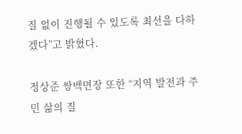질 없이 진행될 수 있도록 최선을 다하겠다”고 밝혔다.

정상준 쌍백면장 또한 “지역 발전과 주민 삶의 질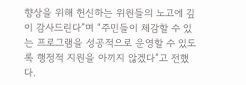향상을 위해 헌신하는 위원들의 노고에 깊이 감사드린다”며 “주민들이 체감할 수 있는 프로그램을 성공적으로 운영할 수 있도록 행정적 지원을 아끼지 않겠다”고 전했다.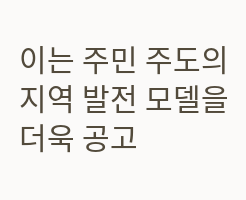이는 주민 주도의 지역 발전 모델을 더욱 공고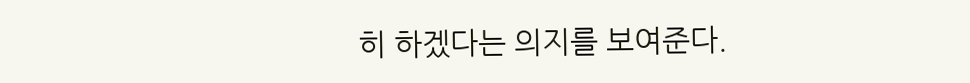히 하겠다는 의지를 보여준다.